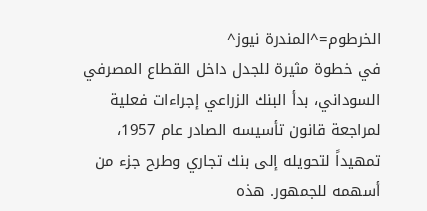الخرطوم=^المندرة نيوز^
في خطوة مثيرة للجدل داخل القطاع المصرفي السوداني، بدأ البنك الزراعي إجراءات فعلية لمراجعة قانون تأسيسه الصادر عام 1957، تمهيداً لتحويله إلى بنك تجاري وطرح جزء من أسهمه للجمهور. هذه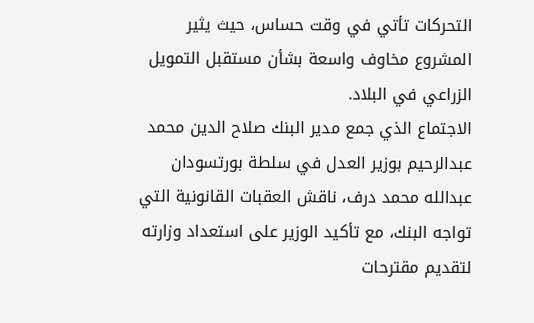التحركات تأتي في وقت حساس، حيث يثير المشروع مخاوف واسعة بشأن مستقبل التمويل الزراعي في البلاد.
الاجتماع الذي جمع مدير البنك صلاح الدين محمد عبدالرحيم بوزير العدل في سلطة بورتسودان عبدالله محمد درف، ناقش العقبات القانونية التي تواجه البنك، مع تأكيد الوزير على استعداد وزارته لتقديم مقترحات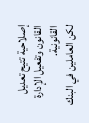إصلاحية تتيح تعديل القانون وتفعيل الإدارة القانونية.
لكن العاملين في البنك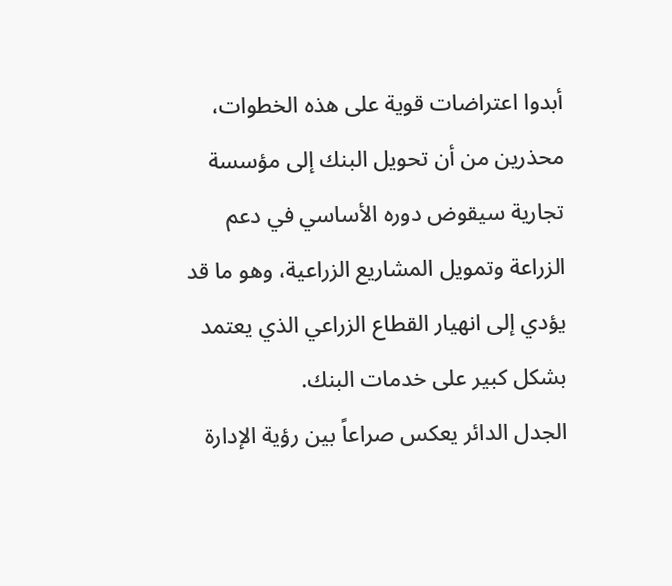أبدوا اعتراضات قوية على هذه الخطوات، محذرين من أن تحويل البنك إلى مؤسسة تجارية سيقوض دوره الأساسي في دعم الزراعة وتمويل المشاريع الزراعية، وهو ما قد يؤدي إلى انهيار القطاع الزراعي الذي يعتمد بشكل كبير على خدمات البنك.
الجدل الدائر يعكس صراعاً بين رؤية الإدارة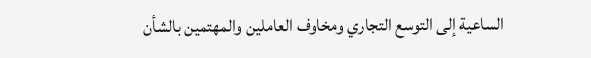الساعية إلى التوسع التجاري ومخاوف العاملين والمهتمين بالشأن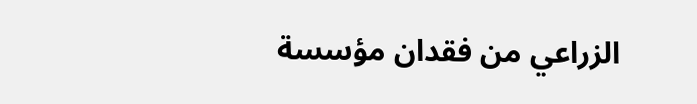الزراعي من فقدان مؤسسة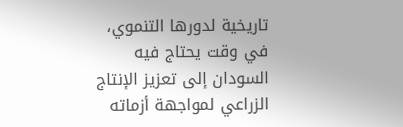تاريخية لدورها التنموي، في وقت يحتاج فيه السودان إلى تعزيز الإنتاج الزراعي لمواجهة أزماته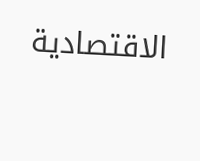الاقتصادية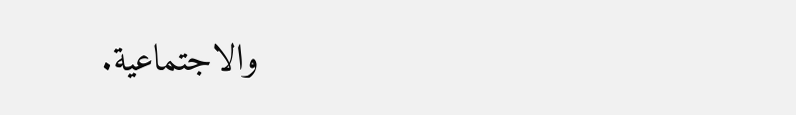والاجتماعية.